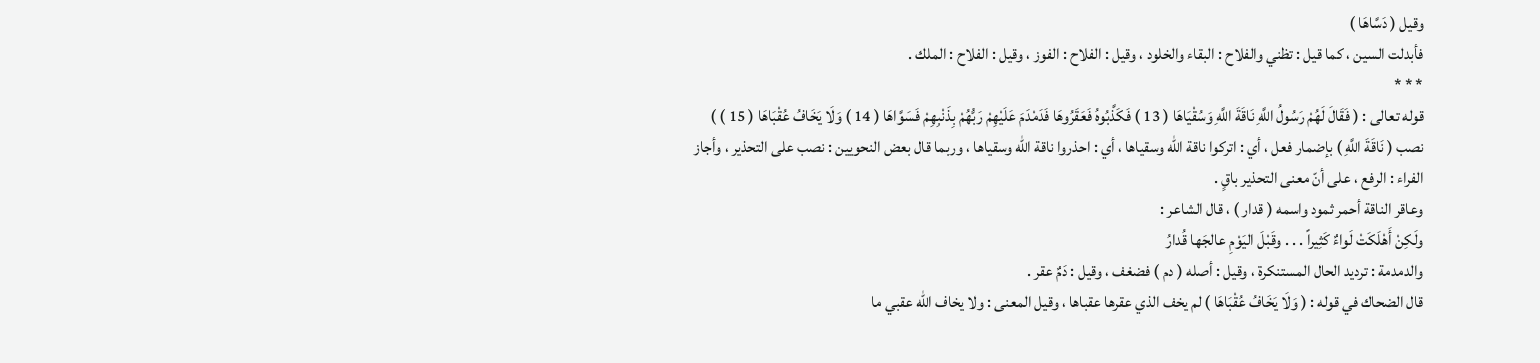وقيل ( دَسَّاهَا )
فأبدلت السين ، كما قيل : تظني والفلاح : البقاء والخلود ، وقيل : الفلاح : الفوز ، وقيل : الفلاح : الملك .
* * *
قوله تعالى : ( فَقَالَ لَهُمْ رَسُولُ اللَّهِ نَاقَةَ اللَّهِ وَسُقْيَاهَا ( 13 ) فَكَذَّبُوهُ فَعَقَرُوهَا فَدَمْدَمَ عَلَيْهِمْ رَبُّهُمْ بِذَنْبِهِمْ فَسَوَّاهَا ( 14 ) وَلَا يَخَافُ عُقْبَاهَا ( 15 ) )
نصب ( نَاقَةَ اللَّهِ ) بإضمار فعل ، أي : اتركوا ناقة الله وسقياها ، أي : احذروا ناقة الله وسقياها ، وربما قال بعض النحويين : نصب على التحذير ، وأجاز الفراء : الرفع ، على أنّ معنى التحذير باقٍ .
وعاقر الناقة أحمر ثمود واسمه ( قدار ) ، قال الشاعر :
ولَكِنْ أَهْلَكَتْ لَواءٌ كَثِيراً . . . وقَبْلَ اليَوْمِ عالجَها قُدارُ
والدمدمة : ترديد الحال المستنكرة ، وقيل : أصله ( دم ) فضغف ، وقيل : دَمٌ عقر .
قال الضحاك في قوله : ( وَلَا يَخَافُ عُقْبَاهَا ) لم يخف الذي عقرها عقباها ، وقيل المعنى : ولا يخاف الله عقبي ما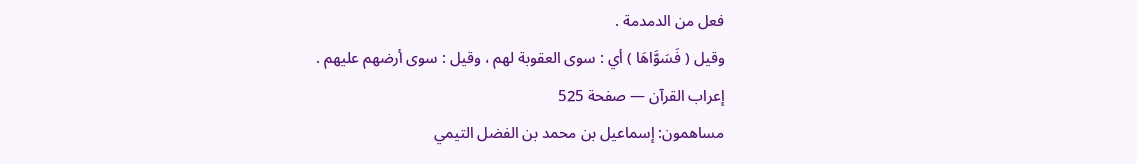فعل من الدمدمة .
وقيل ( فَسَوَّاهَا ) أي : سوى العقوبة لهم ، وقيل : سوى أرضهم عليهم .
إعراب القرآن — صفحة 525
مساهمون: إسماعيل بن محمد بن الفضل التيمي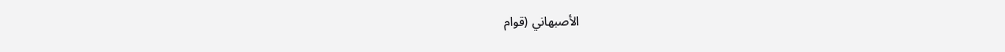الأصبهاني (قوام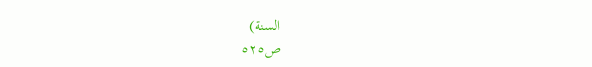السنة)
ص٥٢٥